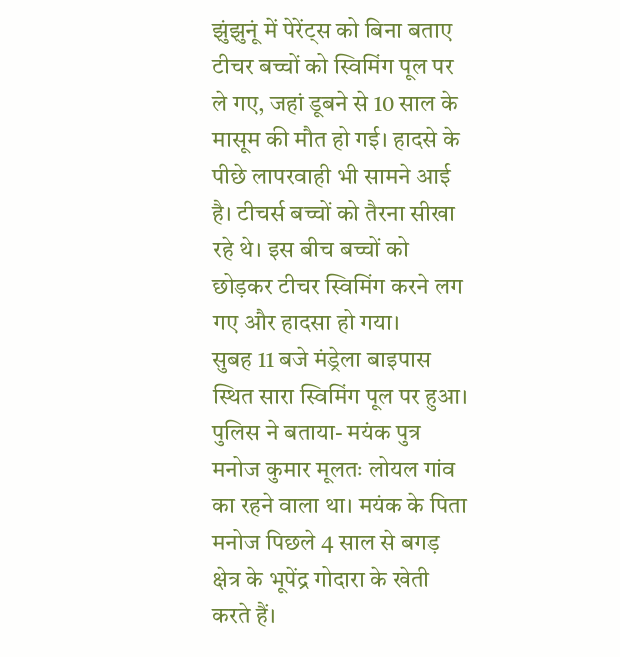झुंझुनूं में पेरेंट्स को बिना बताए टीचर बच्चों को स्विमिंग पूल पर ले गए, जहां डूबने से 10 साल के मासूम की मौत हो गई। हादसे के पीछे लापरवाही भी सामने आई है। टीचर्स बच्चों को तैरना सीखा रहे थे। इस बीच बच्चों को छोड़कर टीचर स्विमिंग करने लग गए और हादसा हो गया।
सुबह 11 बजे मंड्रेला बाइपास स्थित सारा स्विमिंग पूल पर हुआ। पुलिस ने बताया- मयंक पुत्र मनोज कुमार मूलतः लोयल गांव का रहने वाला था। मयंक के पिता मनोज पिछले 4 साल से बगड़ क्षेत्र के भूपेंद्र गोदारा के खेती करते हैं।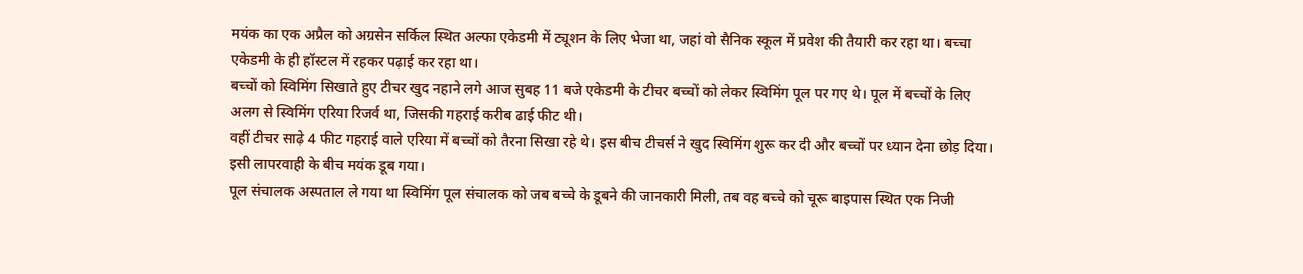मयंक का एक अप्रैल को अग्रसेन सर्किल स्थित अल्फा एकेडमी में ट्यूशन के लिए भेजा था, जहां वो सैनिक स्कूल में प्रवेश की तैयारी कर रहा था। बच्चा एकेडमी के ही हॉस्टल में रहकर पढ़ाई कर रहा था।
बच्चों को स्विमिंग सिखाते हुए टीचर खुद नहाने लगे आज सुबह 11 बजे एकेडमी के टीचर बच्चों को लेकर स्विमिंग पूल पर गए थे। पूल में बच्चों के लिए अलग से स्विमिंग एरिया रिजर्व था, जिसकी गहराई करीब ढाई फीट थी।
वहीं टीचर साढ़े 4 फीट गहराई वाले एरिया में बच्चों को तैरना सिखा रहे थे। इस बीच टीचर्स ने खुद स्विमिंग शुरू कर दी और बच्चों पर ध्यान देना छोड़ दिया। इसी लापरवाही के बीच मयंक डूब गया।
पूल संचालक अस्पताल ले गया था स्विमिंग पूल संचालक को जब बच्चे के डूबने की जानकारी मिली, तब वह बच्चे को चूरू बाइपास स्थित एक निजी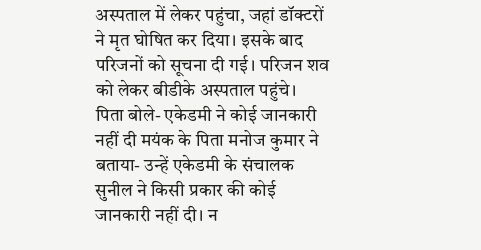अस्पताल में लेकर पहुंचा, जहां डॉक्टरों ने मृत घोषित कर दिया। इसके बाद परिजनों को सूचना दी गई। परिजन शव को लेकर बीडीके अस्पताल पहुंचे।
पिता बोले- एकेडमी ने कोई जानकारी नहीं दी मयंक के पिता मनोज कुमार ने बताया- उन्हें एकेडमी के संचालक सुनील ने किसी प्रकार की कोई जानकारी नहीं दी। न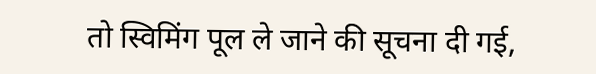तो स्विमिंग पूल ले जाने की सूचना दी गई,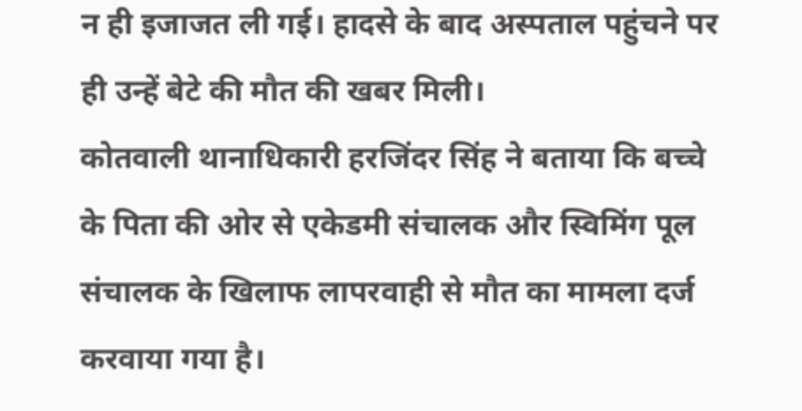न ही इजाजत ली गई। हादसे के बाद अस्पताल पहुंचने पर ही उन्हें बेटे की मौत की खबर मिली।
कोतवाली थानाधिकारी हरजिंदर सिंह ने बताया कि बच्चे के पिता की ओर से एकेडमी संचालक और स्विमिंग पूल संचालक के खिलाफ लापरवाही से मौत का मामला दर्ज करवाया गया है।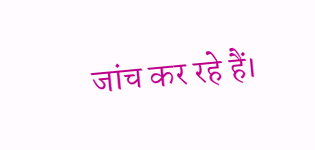जांच कर रहे हैं।